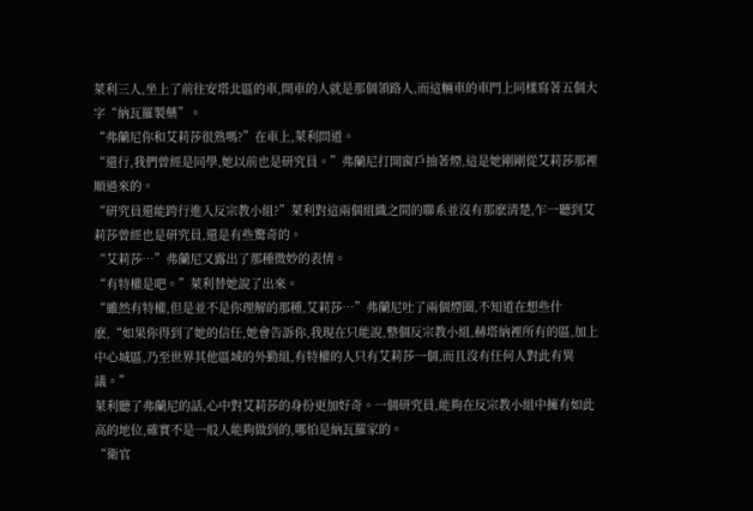萊利三人,坐上了前往安塔北區的車,開車的人就是那個領路人,而這輛車的車門上同樣寫著五個大字“納瓦羅製藥”。
“弗蘭尼你和艾莉莎很熟嗎?”在車上,萊利問道。
“還行,我們曾經是同學,她以前也是研究員。”弗蘭尼打開窗戶抽著煙,這是她剛剛從艾莉莎那裡順過來的。
“研究員還能跨行進入反宗教小組?”萊利對這兩個組織之間的聯系並沒有那麽清楚,乍一聽到艾莉莎曾經也是研究員,還是有些驚奇的。
“艾莉莎…”弗蘭尼又露出了那種微妙的表情。
“有特權是吧。”萊利替她說了出來。
“雖然有特權,但是並不是你理解的那種,艾莉莎…”弗蘭尼吐了兩個煙圈,不知道在想些什麽,“如果你得到了她的信任,她會告訴你,我現在只能說,整個反宗教小組,赫塔納裡所有的區,加上中心城區,乃至世界其他區域的外勤組,有特權的人只有艾莉莎一個,而且沒有任何人對此有異議。”
萊利聽了弗蘭尼的話,心中對艾莉莎的身份更加好奇。一個研究員,能夠在反宗教小組中擁有如此高的地位,確實不是一般人能夠做到的,哪怕是納瓦羅家的。
“衛官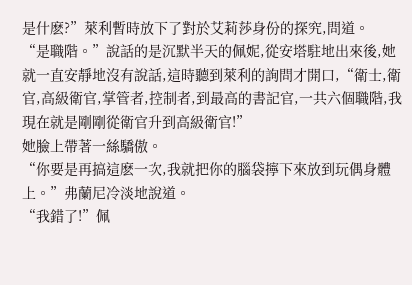是什麽?”萊利暫時放下了對於艾莉莎身份的探究,問道。
“是職階。”說話的是沉默半天的佩妮,從安塔駐地出來後,她就一直安靜地沒有說話,這時聽到萊利的詢問才開口,“衛士,衛官,高級衛官,掌管者,控制者,到最高的書記官,一共六個職階,我現在就是剛剛從衛官升到高級衛官!”
她臉上帶著一絲驕傲。
“你要是再搞這麽一次,我就把你的腦袋擰下來放到玩偶身體上。”弗蘭尼冷淡地說道。
“我錯了!”佩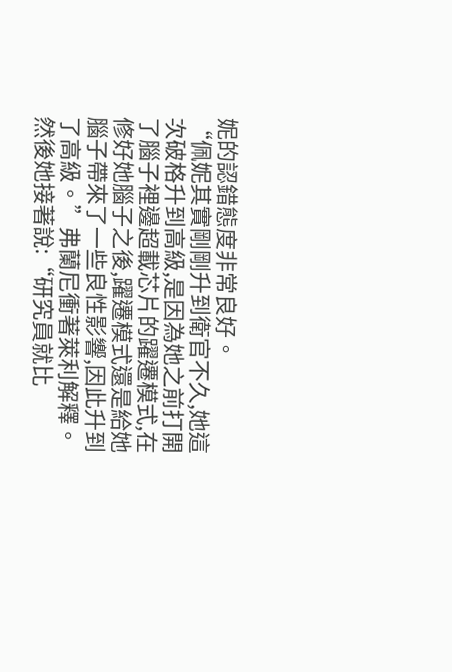妮的認錯態度非常良好。
“佩妮其實剛剛升到衛官不久,她這次破格升到高級,是因為她之前打開了腦子裡邊超載芯片的躍遷模式,在修好她腦子之後,躍遷模式還是給她腦子帶來了一些良性影響,因此升到了高級。”弗蘭尼衝著萊利解釋。
然後她接著說:“研究員就比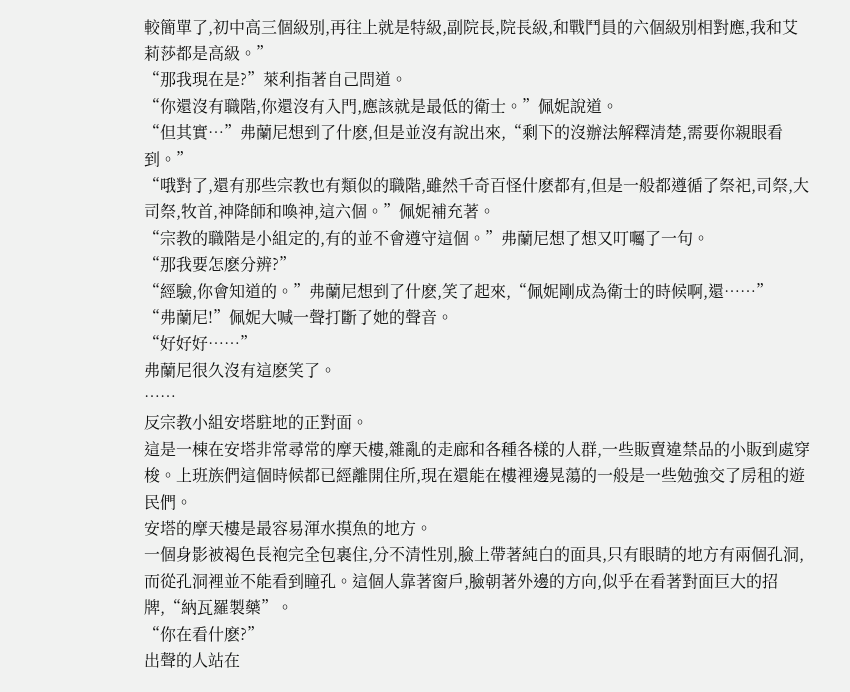較簡單了,初中高三個級別,再往上就是特級,副院長,院長級,和戰鬥員的六個級別相對應,我和艾莉莎都是高級。”
“那我現在是?”萊利指著自己問道。
“你還沒有職階,你還沒有入門,應該就是最低的衛士。”佩妮說道。
“但其實…”弗蘭尼想到了什麽,但是並沒有說出來,“剩下的沒辦法解釋清楚,需要你親眼看到。”
“哦對了,還有那些宗教也有類似的職階,雖然千奇百怪什麽都有,但是一般都遵循了祭祀,司祭,大司祭,牧首,神降師和喚神,這六個。”佩妮補充著。
“宗教的職階是小組定的,有的並不會遵守這個。”弗蘭尼想了想又叮囑了一句。
“那我要怎麽分辨?”
“經驗,你會知道的。”弗蘭尼想到了什麽,笑了起來,“佩妮剛成為衛士的時候啊,還……”
“弗蘭尼!”佩妮大喊一聲打斷了她的聲音。
“好好好……”
弗蘭尼很久沒有這麽笑了。
……
反宗教小組安塔駐地的正對面。
這是一棟在安塔非常尋常的摩天樓,雜亂的走廊和各種各樣的人群,一些販賣違禁品的小販到處穿梭。上班族們這個時候都已經離開住所,現在還能在樓裡邊晃蕩的一般是一些勉強交了房租的遊民們。
安塔的摩天樓是最容易渾水摸魚的地方。
一個身影被褐色長袍完全包裹住,分不清性別,臉上帶著純白的面具,只有眼睛的地方有兩個孔洞,而從孔洞裡並不能看到瞳孔。這個人靠著窗戶,臉朝著外邊的方向,似乎在看著對面巨大的招牌,“納瓦羅製藥”。
“你在看什麽?”
出聲的人站在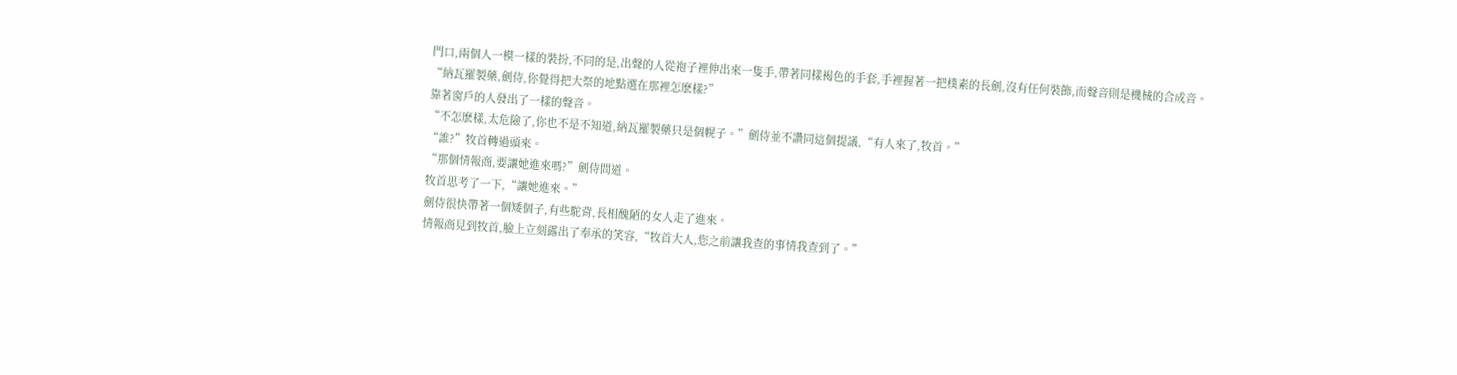門口,兩個人一模一樣的裝扮,不同的是,出聲的人從袍子裡伸出來一隻手,帶著同樣褐色的手套,手裡握著一把樸素的長劍,沒有任何裝飾,而聲音則是機械的合成音。
“納瓦羅製藥,劍侍,你覺得把大祭的地點選在那裡怎麽樣?”
靠著窗戶的人發出了一樣的聲音。
“不怎麽樣,太危險了,你也不是不知道,納瓦羅製藥只是個幌子。”劍侍並不讚同這個提議,“有人來了,牧首。”
“誰?”牧首轉過頭來。
“那個情報商,要讓她進來嗎?”劍侍問道。
牧首思考了一下,“讓她進來。”
劍侍很快帶著一個矮個子,有些駝背,長相醜陋的女人走了進來。
情報商見到牧首,臉上立刻露出了奉承的笑容,“牧首大人,您之前讓我查的事情我查到了。”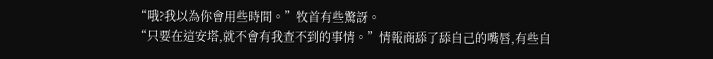“哦?我以為你會用些時間。”牧首有些驚訝。
“只要在這安塔,就不會有我查不到的事情。”情報商舔了舔自己的嘴唇,有些自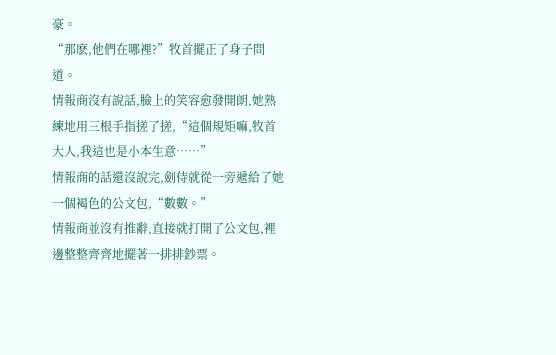豪。
“那麽,他們在哪裡?”牧首擺正了身子問道。
情報商沒有說話,臉上的笑容愈發開朗,她熟練地用三根手指搓了搓,“這個規矩嘛,牧首大人,我這也是小本生意……”
情報商的話還沒說完,劍侍就從一旁遞給了她一個褐色的公文包,“數數。”
情報商並沒有推辭,直接就打開了公文包,裡邊整整齊齊地擺著一排排鈔票。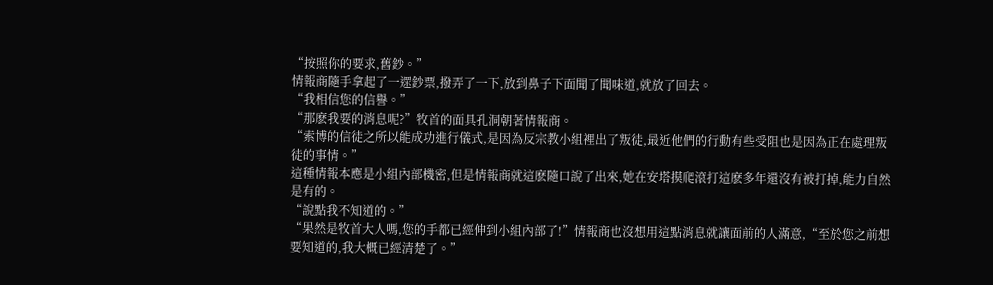“按照你的要求,舊鈔。”
情報商隨手拿起了一遝鈔票,撥弄了一下,放到鼻子下面聞了聞味道,就放了回去。
“我相信您的信譽。”
“那麽我要的消息呢?”牧首的面具孔洞朝著情報商。
“索博的信徒之所以能成功進行儀式,是因為反宗教小組裡出了叛徒,最近他們的行動有些受阻也是因為正在處理叛徒的事情。”
這種情報本應是小組內部機密,但是情報商就這麽隨口說了出來,她在安塔摸爬滾打這麽多年還沒有被打掉,能力自然是有的。
“說點我不知道的。”
“果然是牧首大人嗎,您的手都已經伸到小組內部了!”情報商也沒想用這點消息就讓面前的人滿意,“至於您之前想要知道的,我大概已經清楚了。”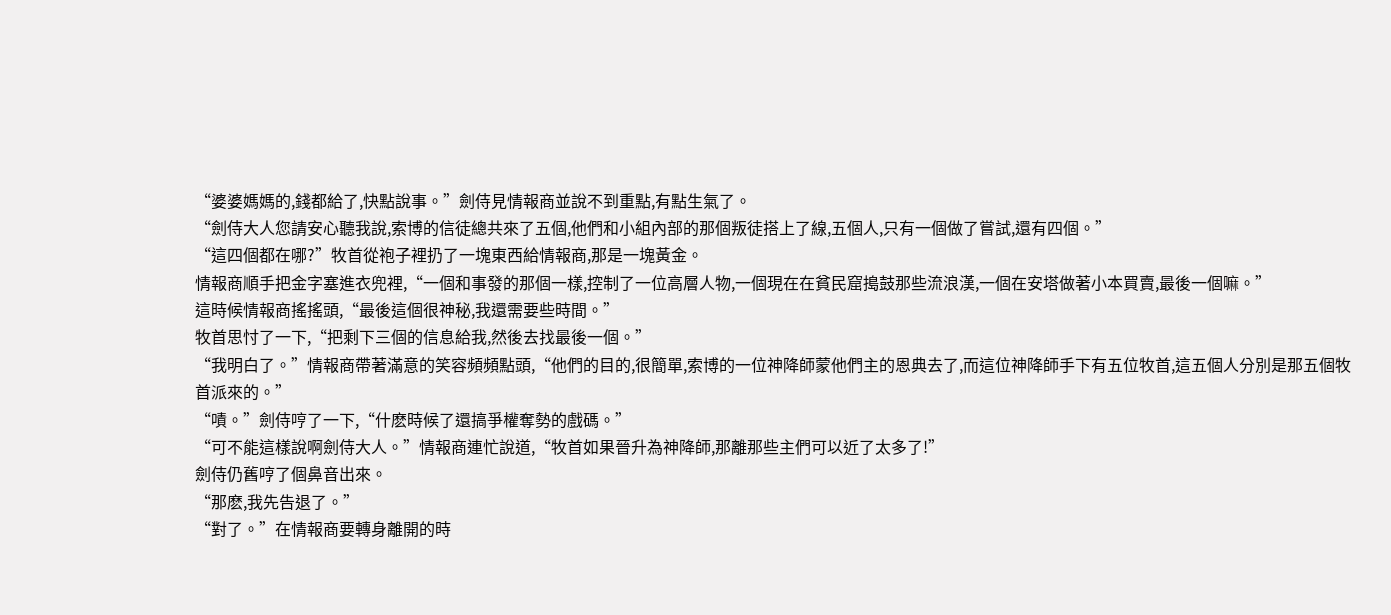“婆婆媽媽的,錢都給了,快點說事。”劍侍見情報商並說不到重點,有點生氣了。
“劍侍大人您請安心聽我說,索博的信徒總共來了五個,他們和小組內部的那個叛徒搭上了線,五個人,只有一個做了嘗試,還有四個。”
“這四個都在哪?”牧首從袍子裡扔了一塊東西給情報商,那是一塊黃金。
情報商順手把金字塞進衣兜裡,“一個和事發的那個一樣,控制了一位高層人物,一個現在在貧民窟搗鼓那些流浪漢,一個在安塔做著小本買賣,最後一個嘛。”
這時候情報商搖搖頭,“最後這個很神秘,我還需要些時間。”
牧首思忖了一下,“把剩下三個的信息給我,然後去找最後一個。”
“我明白了。”情報商帶著滿意的笑容頻頻點頭,“他們的目的,很簡單,索博的一位神降師蒙他們主的恩典去了,而這位神降師手下有五位牧首,這五個人分別是那五個牧首派來的。”
“嘖。”劍侍哼了一下,“什麽時候了還搞爭權奪勢的戲碼。”
“可不能這樣說啊劍侍大人。”情報商連忙說道,“牧首如果晉升為神降師,那離那些主們可以近了太多了!”
劍侍仍舊哼了個鼻音出來。
“那麽,我先告退了。”
“對了。”在情報商要轉身離開的時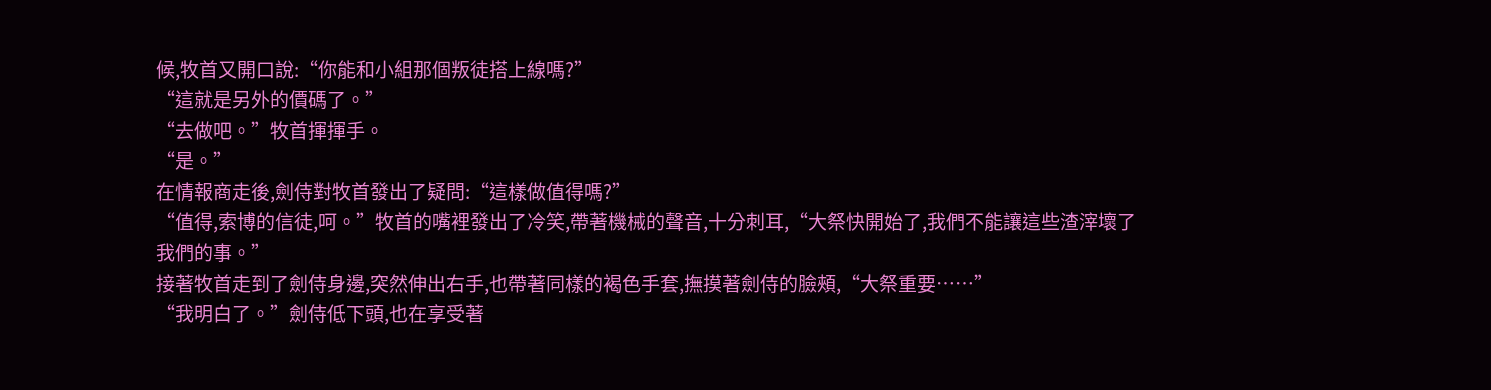候,牧首又開口說:“你能和小組那個叛徒搭上線嗎?”
“這就是另外的價碼了。”
“去做吧。”牧首揮揮手。
“是。”
在情報商走後,劍侍對牧首發出了疑問:“這樣做值得嗎?”
“值得,索博的信徒,呵。”牧首的嘴裡發出了冷笑,帶著機械的聲音,十分刺耳,“大祭快開始了,我們不能讓這些渣滓壞了我們的事。”
接著牧首走到了劍侍身邊,突然伸出右手,也帶著同樣的褐色手套,撫摸著劍侍的臉頰,“大祭重要……”
“我明白了。”劍侍低下頭,也在享受著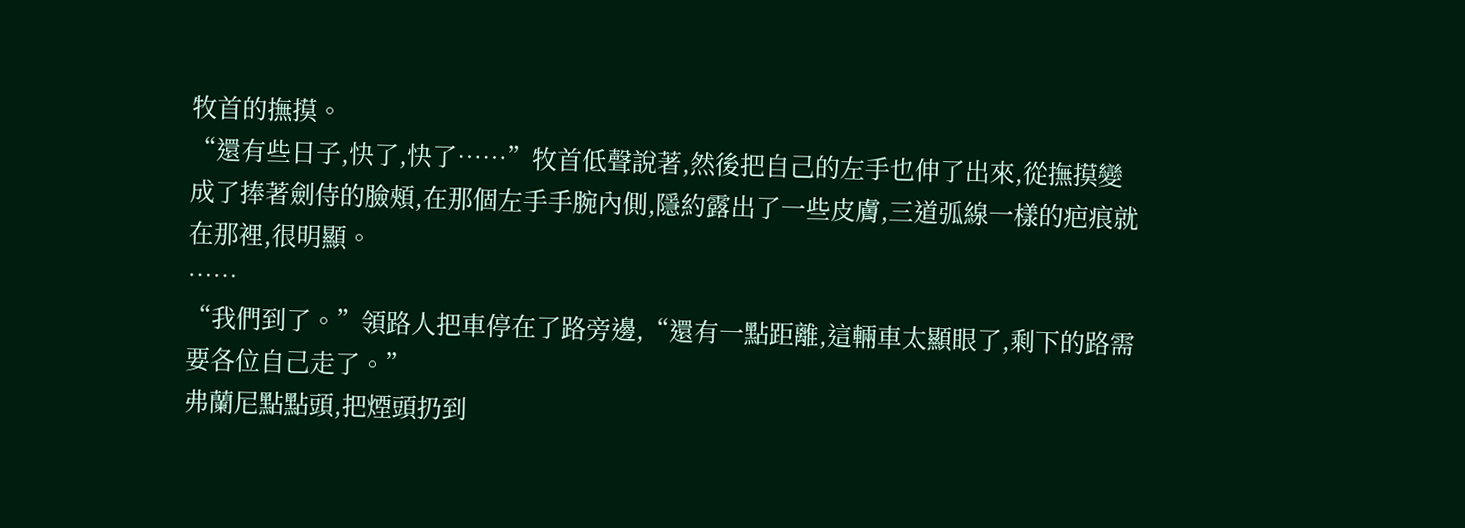牧首的撫摸。
“還有些日子,快了,快了……”牧首低聲說著,然後把自己的左手也伸了出來,從撫摸變成了捧著劍侍的臉頰,在那個左手手腕內側,隱約露出了一些皮膚,三道弧線一樣的疤痕就在那裡,很明顯。
……
“我們到了。”領路人把車停在了路旁邊,“還有一點距離,這輛車太顯眼了,剩下的路需要各位自己走了。”
弗蘭尼點點頭,把煙頭扔到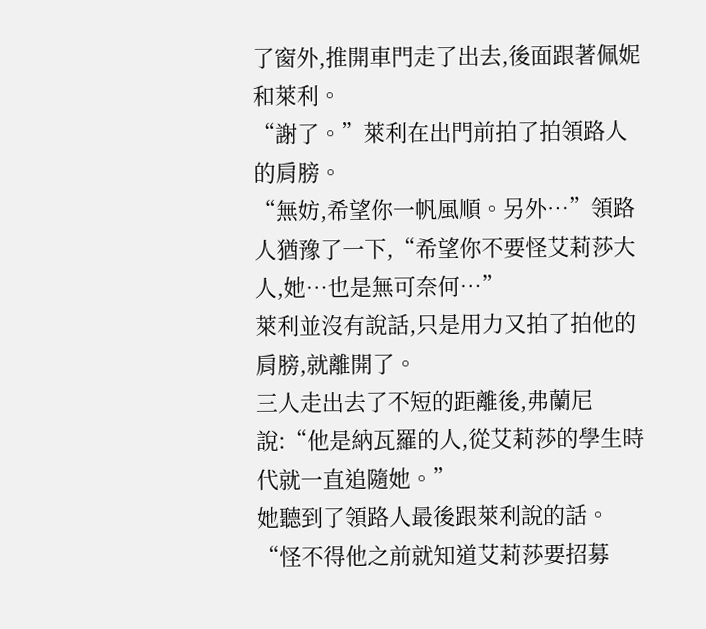了窗外,推開車門走了出去,後面跟著佩妮和萊利。
“謝了。”萊利在出門前拍了拍領路人的肩膀。
“無妨,希望你一帆風順。另外…”領路人猶豫了一下,“希望你不要怪艾莉莎大人,她…也是無可奈何…”
萊利並沒有說話,只是用力又拍了拍他的肩膀,就離開了。
三人走出去了不短的距離後,弗蘭尼說:“他是納瓦羅的人,從艾莉莎的學生時代就一直追隨她。”
她聽到了領路人最後跟萊利說的話。
“怪不得他之前就知道艾莉莎要招募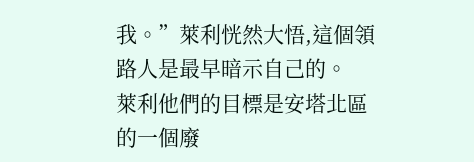我。”萊利恍然大悟,這個領路人是最早暗示自己的。
萊利他們的目標是安塔北區的一個廢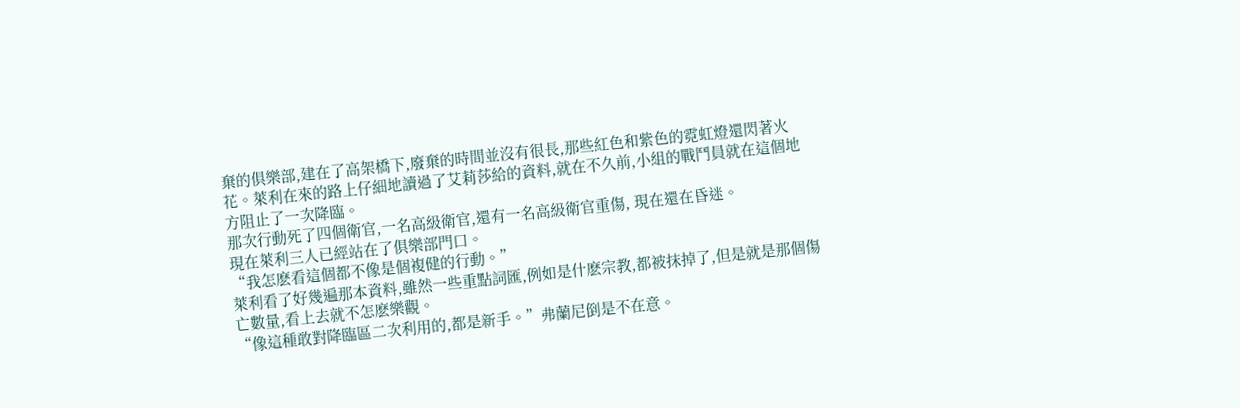棄的俱樂部,建在了高架橋下,廢棄的時間並沒有很長,那些紅色和紫色的霓虹燈還閃著火花。萊利在來的路上仔細地讀過了艾莉莎給的資料,就在不久前,小組的戰鬥員就在這個地方阻止了一次降臨。
那次行動死了四個衛官,一名高級衛官,還有一名高級衛官重傷, 現在還在昏迷。
現在萊利三人已經站在了俱樂部門口。
“我怎麽看這個都不像是個複健的行動。”
萊利看了好幾遍那本資料,雖然一些重點詞匯,例如是什麽宗教,都被抹掉了,但是就是那個傷亡數量,看上去就不怎麽樂觀。
“像這種敢對降臨區二次利用的,都是新手。”弗蘭尼倒是不在意。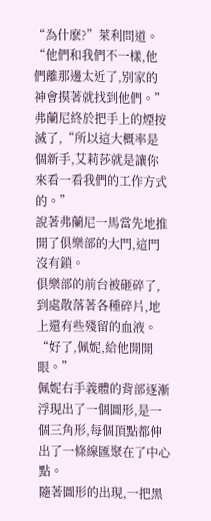“為什麽?”萊利問道。
“他們和我們不一樣,他們離那邊太近了,別家的神會摸著就找到他們。”弗蘭尼終於把手上的煙按滅了,“所以這大概率是個新手,艾莉莎就是讓你來看一看我們的工作方式的。”
說著弗蘭尼一馬當先地推開了俱樂部的大門,這門沒有鎖。
俱樂部的前台被砸碎了,到處散落著各種碎片,地上還有些殘留的血液。
“好了,佩妮,給他開開眼。”
佩妮右手義體的背部逐漸浮現出了一個圖形,是一個三角形,每個頂點都伸出了一條線匯聚在了中心點。
隨著圖形的出現,一把黑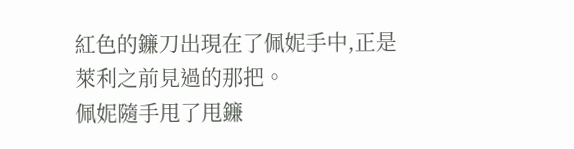紅色的鐮刀出現在了佩妮手中,正是萊利之前見過的那把。
佩妮隨手甩了甩鐮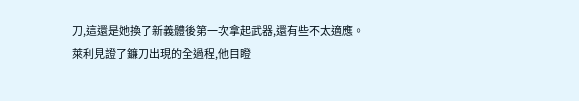刀,這還是她換了新義體後第一次拿起武器,還有些不太適應。
萊利見證了鐮刀出現的全過程,他目瞪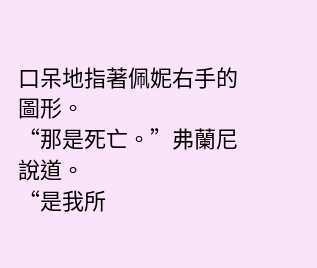口呆地指著佩妮右手的圖形。
“那是死亡。”弗蘭尼說道。
“是我所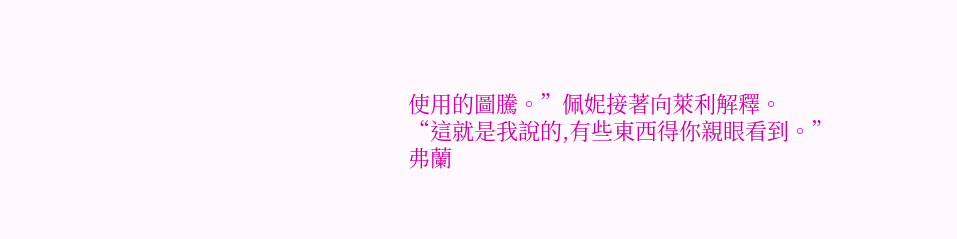使用的圖騰。”佩妮接著向萊利解釋。
“這就是我說的,有些東西得你親眼看到。”
弗蘭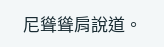尼聳聳肩說道。